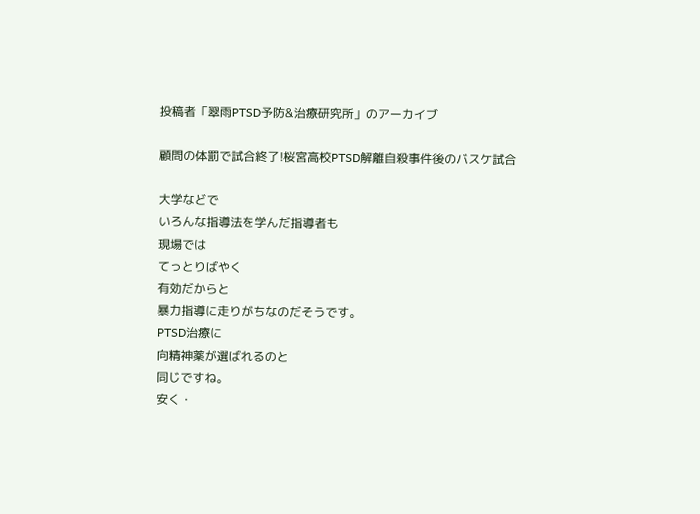投稿者「翠雨PTSD予防&治療研究所」のアーカイブ

顧問の体罰で試合終了!桜宮高校PTSD解離自殺事件後のバスケ試合

大学などで
いろんな指導法を学んだ指導者も
現場では
てっとりばやく
有効だからと
暴力指導に走りがちなのだそうです。
PTSD治療に
向精神薬が選ばれるのと
同じですね。
安く・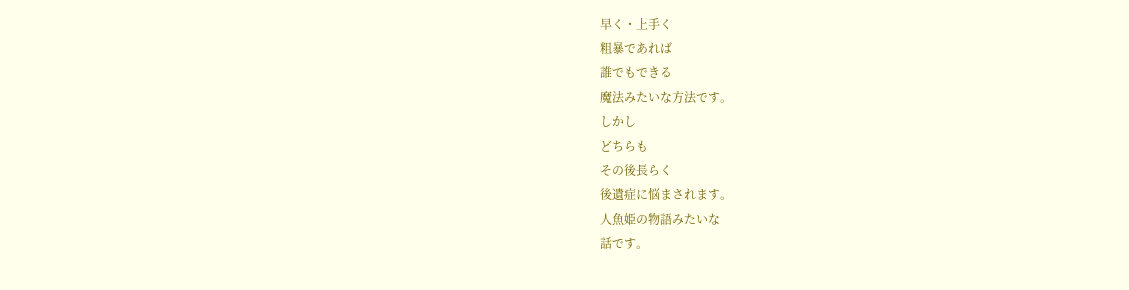早く・上手く
粗暴であれば
誰でもできる
魔法みたいな方法です。
しかし
どちらも
その後長らく
後遺症に悩まされます。
人魚姫の物語みたいな
話です。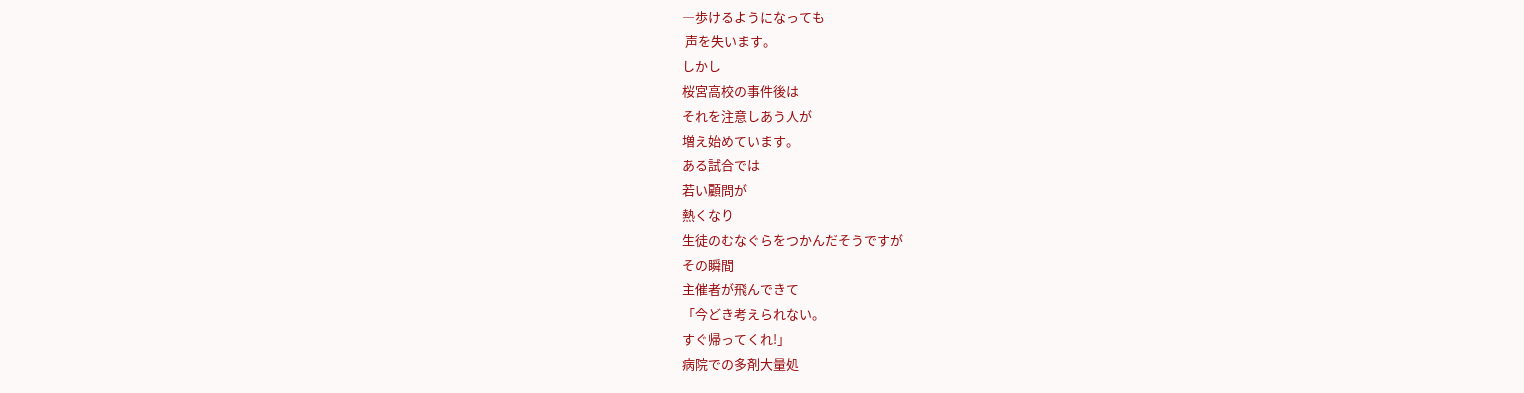―歩けるようになっても
 声を失います。
しかし
桜宮高校の事件後は
それを注意しあう人が
増え始めています。
ある試合では
若い顧問が
熱くなり
生徒のむなぐらをつかんだそうですが
その瞬間
主催者が飛んできて
「今どき考えられない。
すぐ帰ってくれ!」
病院での多剤大量処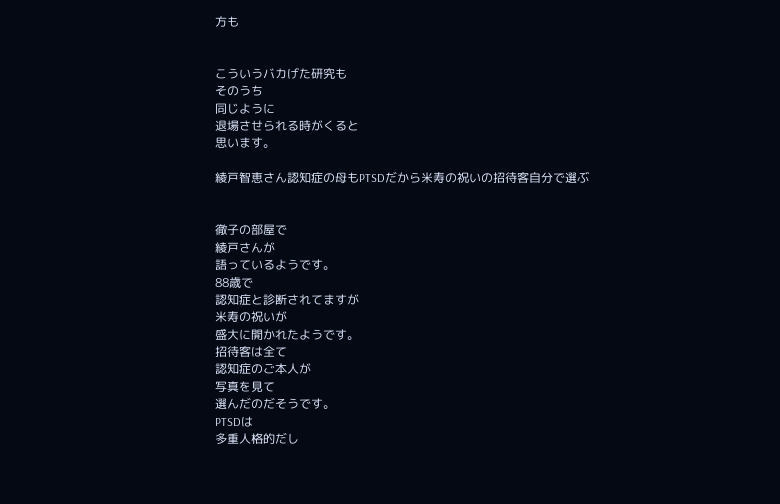方も


こういうバカげた研究も
そのうち
同じように
退場させられる時がくると
思います。

綾戸智恵さん認知症の母もPTSDだから米寿の祝いの招待客自分で選ぶ


徹子の部屋で
綾戸さんが
語っているようです。
88歳で
認知症と診断されてますが
米寿の祝いが
盛大に開かれたようです。
招待客は全て
認知症のご本人が
写真を見て
選んだのだそうです。
PTSDは
多重人格的だし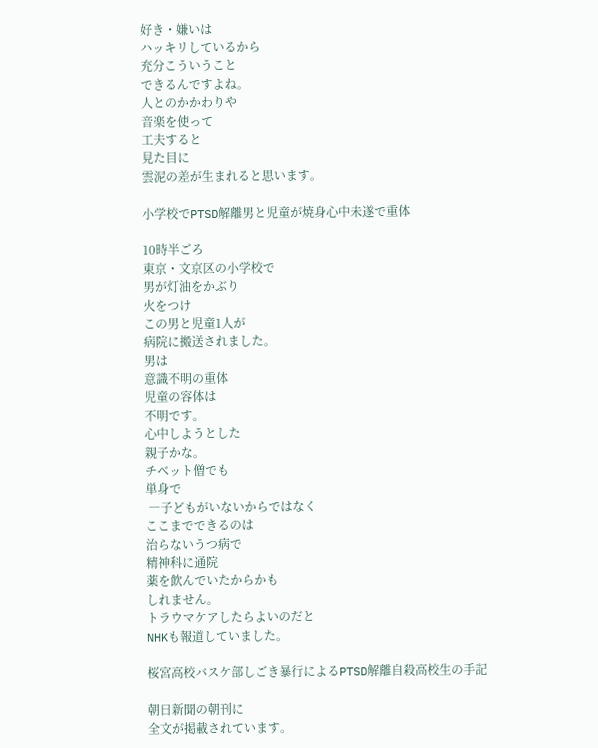好き・嫌いは
ハッキリしているから
充分こういうこと
できるんですよね。
人とのかかわりや
音楽を使って
工夫すると
見た目に
雲泥の差が生まれると思います。

小学校でPTSD解離男と児童が焼身心中未遂で重体

10時半ごろ
東京・文京区の小学校で
男が灯油をかぶり
火をつけ
この男と児童1人が
病院に搬送されました。
男は
意識不明の重体
児童の容体は
不明です。
心中しようとした
親子かな。
チベット僧でも
単身で
 ―子どもがいないからではなく
ここまでできるのは
治らないうつ病で
精神科に通院
薬を飲んでいたからかも
しれません。
トラウマケアしたらよいのだと
NHKも報道していました。

桜宮高校バスケ部しごき暴行によるPTSD解離自殺高校生の手記

朝日新聞の朝刊に
全文が掲載されています。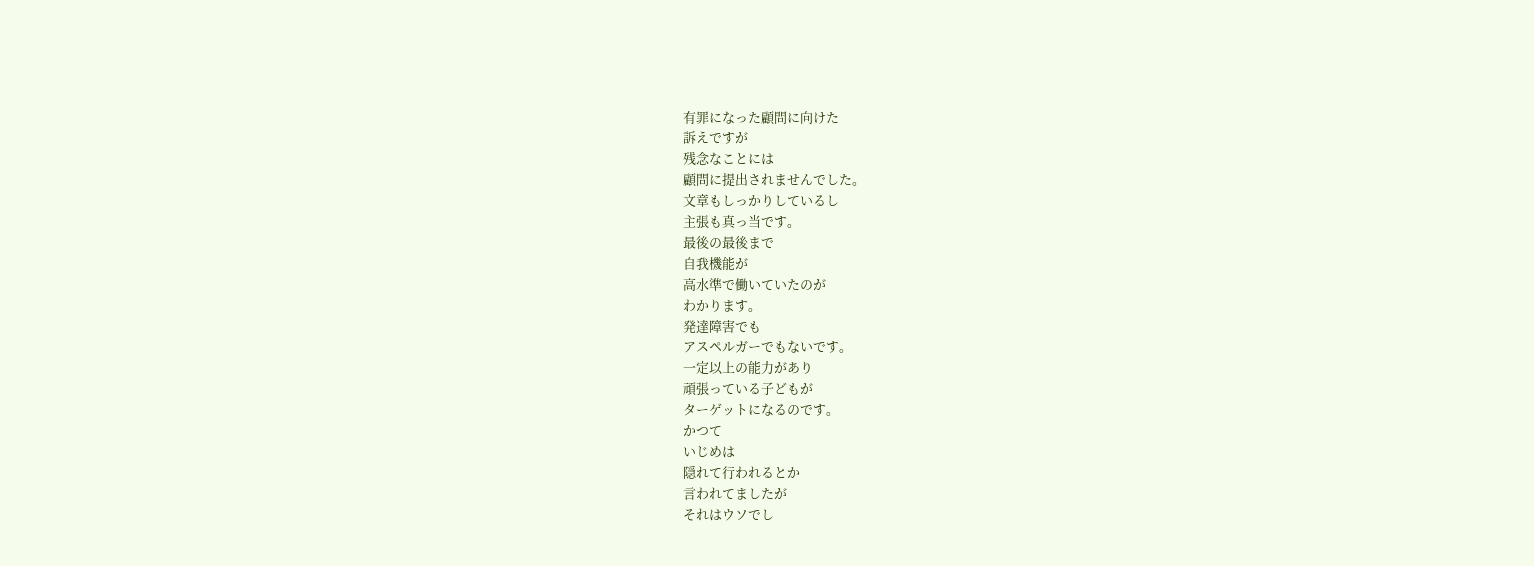有罪になった顧問に向けた
訴えですが
残念なことには
顧問に提出されませんでした。
文章もしっかりしているし
主張も真っ当です。
最後の最後まで
自我機能が
高水準で働いていたのが
わかります。
発達障害でも
アスペルガーでもないです。
一定以上の能力があり
頑張っている子どもが
ターゲットになるのです。
かつて
いじめは
隠れて行われるとか
言われてましたが
それはウソでし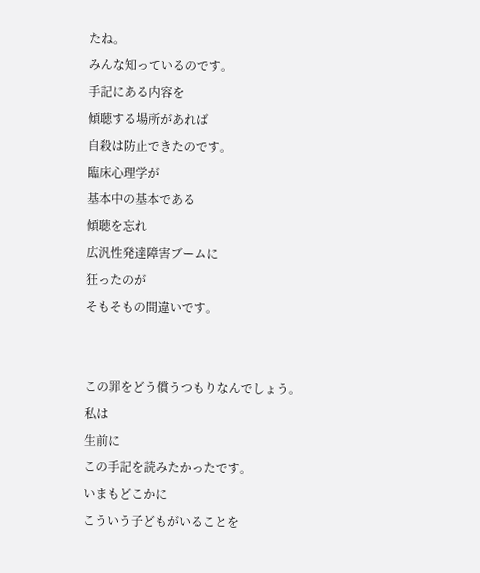たね。
みんな知っているのです。
手記にある内容を
傾聴する場所があれば
自殺は防止できたのです。
臨床心理学が
基本中の基本である
傾聴を忘れ
広汎性発達障害ブームに
狂ったのが
そもそもの間違いです。


この罪をどう償うつもりなんでしょう。
私は
生前に
この手記を読みたかったです。
いまもどこかに
こういう子どもがいることを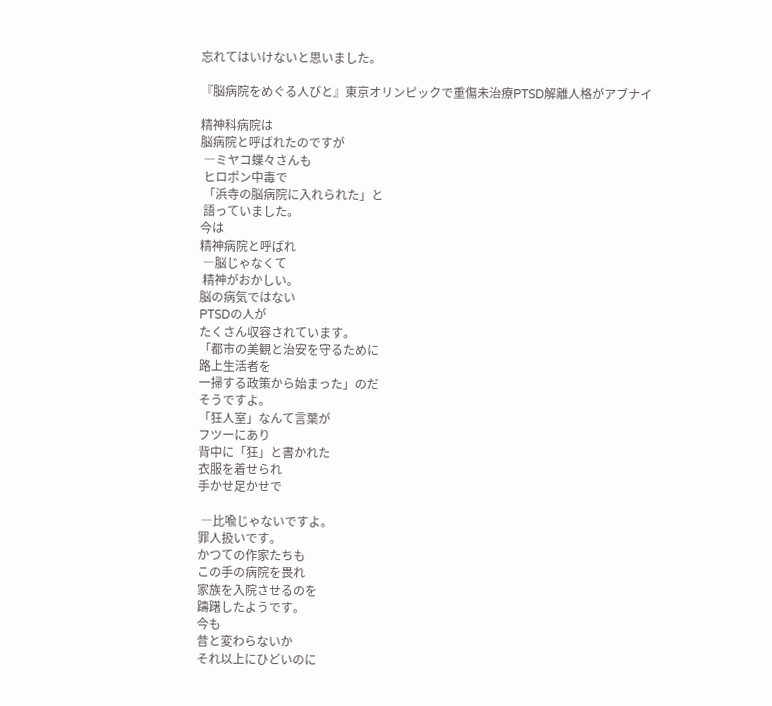忘れてはいけないと思いました。

『脳病院をめぐる人びと』東京オリンピックで重傷未治療PTSD解離人格がアブナイ

精神科病院は
脳病院と呼ばれたのですが
 ―ミヤコ蝶々さんも
 ヒロポン中毒で
 「浜寺の脳病院に入れられた」と
 語っていました。
今は
精神病院と呼ばれ
 ―脳じゃなくて
 精神がおかしい。
脳の病気ではない
PTSDの人が
たくさん収容されています。
「都市の美観と治安を守るために
路上生活者を
一掃する政策から始まった」のだ
そうですよ。
「狂人室」なんて言葉が
フツーにあり
背中に「狂」と書かれた
衣服を着せられ
手かせ足かせで

 ―比喩じゃないですよ。
罪人扱いです。
かつての作家たちも
この手の病院を畏れ
家族を入院させるのを
躊躇したようです。
今も
昔と変わらないか
それ以上にひどいのに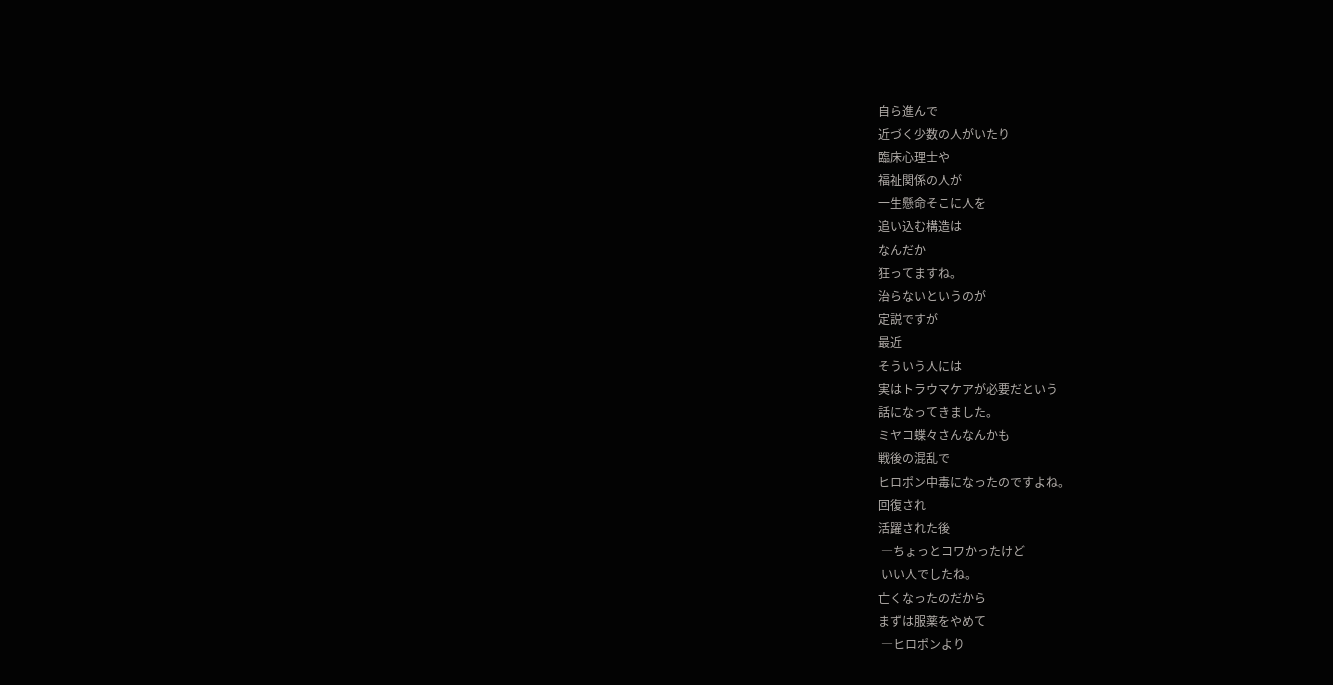自ら進んで
近づく少数の人がいたり
臨床心理士や
福祉関係の人が
一生懸命そこに人を
追い込む構造は
なんだか
狂ってますね。
治らないというのが
定説ですが
最近
そういう人には
実はトラウマケアが必要だという
話になってきました。
ミヤコ蝶々さんなんかも
戦後の混乱で
ヒロポン中毒になったのですよね。
回復され
活躍された後
 ―ちょっとコワかったけど
 いい人でしたね。
亡くなったのだから
まずは服薬をやめて
 ―ヒロポンより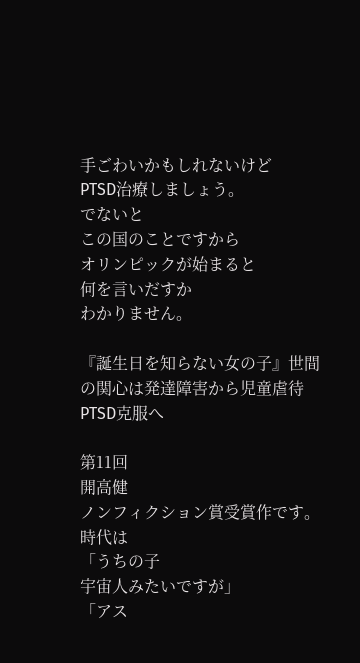手ごわいかもしれないけど
PTSD治療しましょう。
でないと
この国のことですから
オリンピックが始まると
何を言いだすか
わかりません。

『誕生日を知らない女の子』世間の関心は発達障害から児童虐待PTSD克服へ

第11回
開高健
ノンフィクション賞受賞作です。
時代は
「うちの子
宇宙人みたいですが」
「アス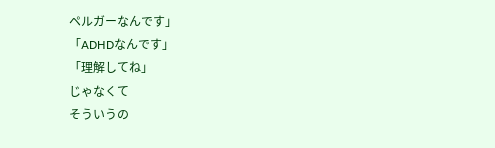ペルガーなんです」
「ADHDなんです」
「理解してね」
じゃなくて
そういうの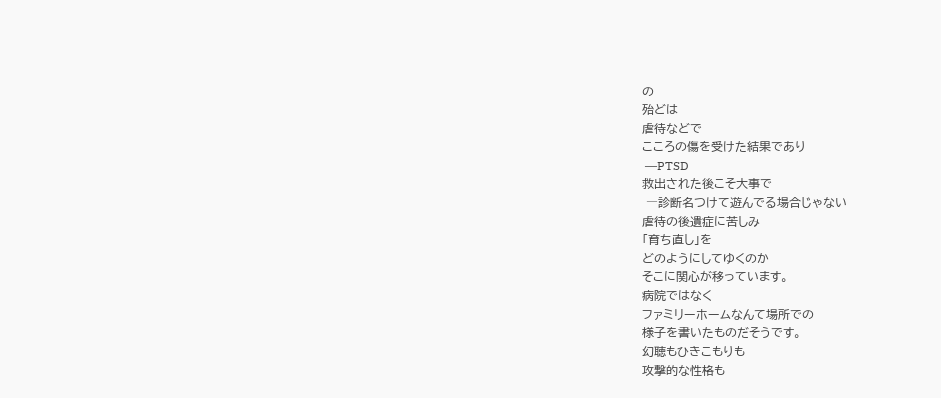の
殆どは
虐待などで
こころの傷を受けた結果であり
 ―PTSD
救出された後こそ大事で
 ―診断名つけて遊んでる場合じゃない
虐待の後遺症に苦しみ
「育ち直し」を
どのようにしてゆくのか
そこに関心が移っています。
病院ではなく
ファミリーホームなんて場所での
様子を書いたものだそうです。
幻聴もひきこもりも
攻撃的な性格も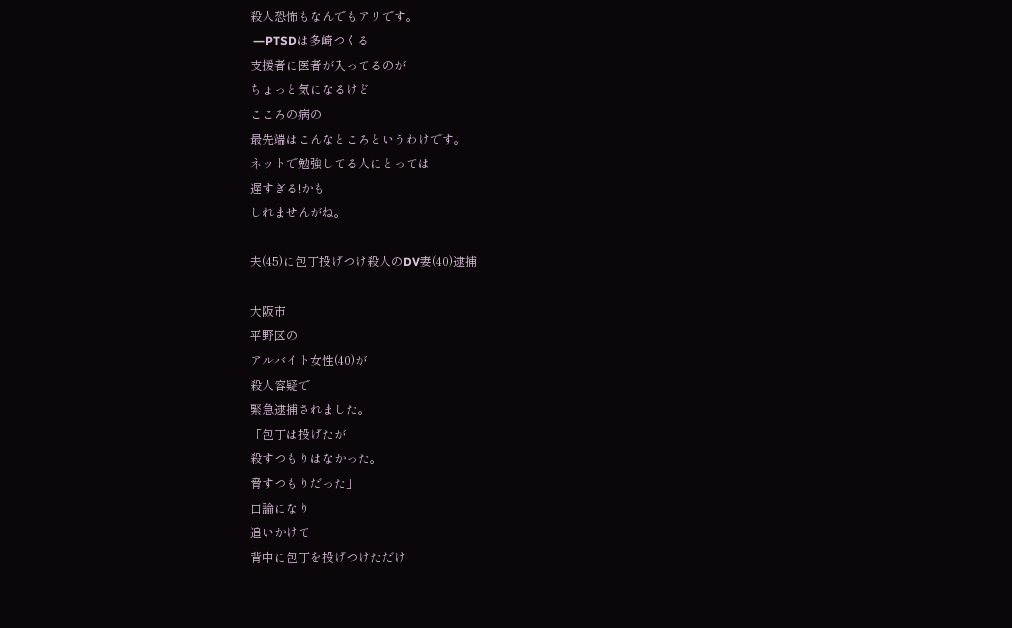殺人恐怖もなんでもアリです。
 ―PTSDは多崎つくる
支援者に医者が入ってるのが
ちょっと気になるけど
こころの病の
最先端はこんなところというわけです。
ネットで勉強してる人にとっては
遅すぎる!かも
しれませんがね。

夫(45)に包丁投げつけ殺人のDV妻(40)逮捕

大阪市
平野区の
アルバイト女性(40)が
殺人容疑で
緊急逮捕されました。
「包丁は投げたが
殺すつもりはなかった。
脅すつもりだった」
口論になり
追いかけて
背中に包丁を投げつけただけ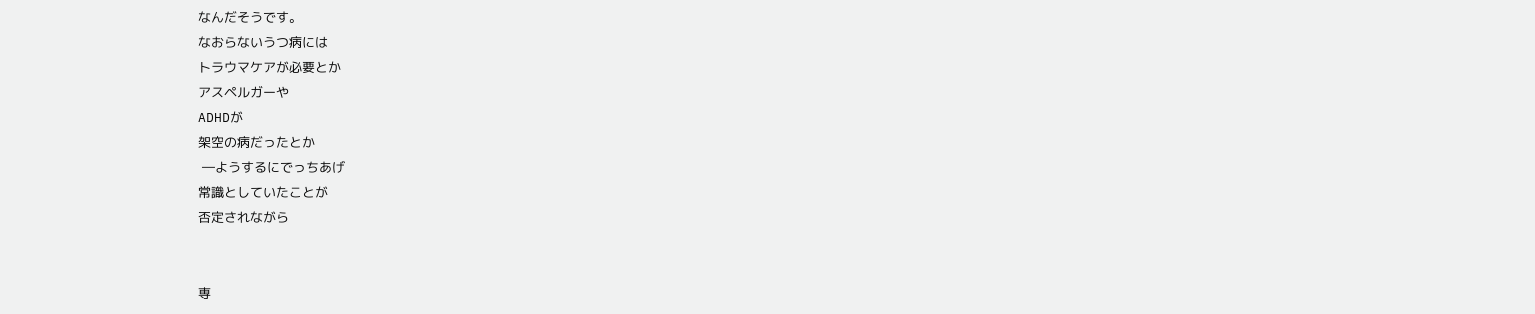なんだそうです。
なおらないうつ病には
トラウマケアが必要とか
アスペルガーや
ADHDが
架空の病だったとか
 ―ようするにでっちあげ
常識としていたことが
否定されながら


専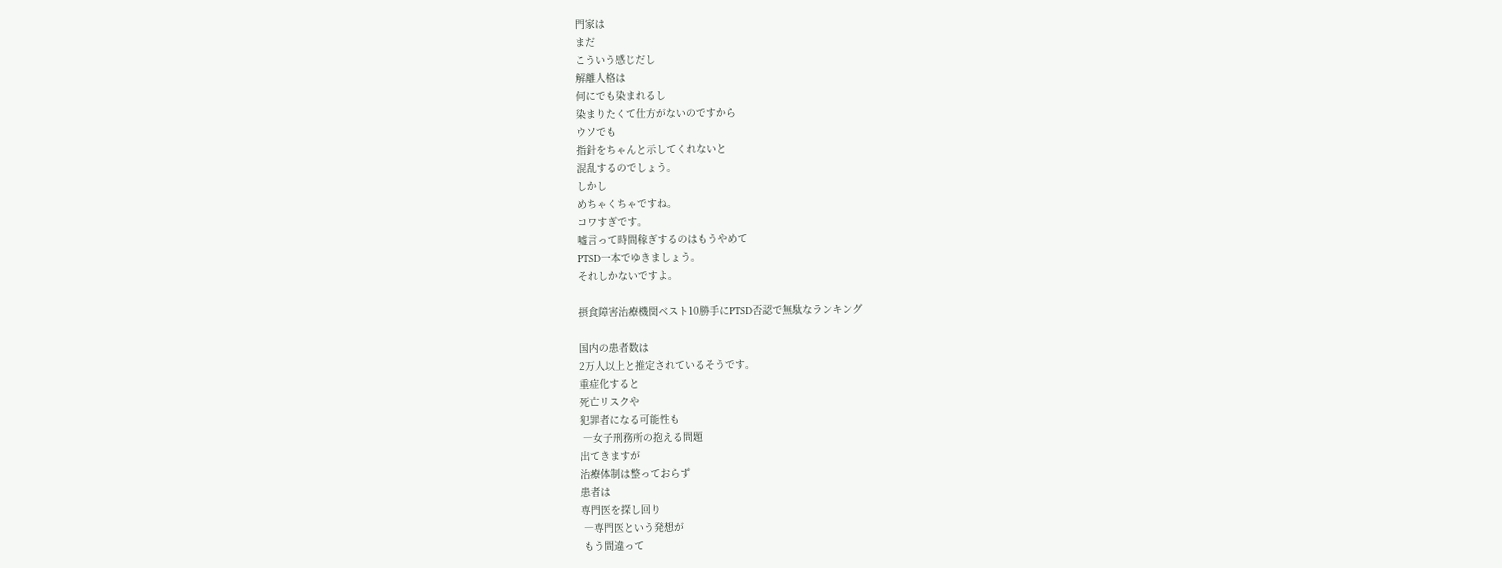門家は
まだ
こういう感じだし
解離人格は
何にでも染まれるし
染まりたくて仕方がないのですから
ウソでも
指針をちゃんと示してくれないと
混乱するのでしょう。
しかし
めちゃくちゃですね。
コワすぎです。
嘘言って時間稼ぎするのはもうやめて
PTSD一本でゆきましょう。
それしかないですよ。

摂食障害治療機関ベスト10勝手にPTSD否認で無駄なランキング

国内の患者数は
2万人以上と推定されているそうです。
重症化すると
死亡リスクや
犯罪者になる可能性も
 ―女子刑務所の抱える問題
出てきますが
治療体制は整っておらず
患者は
専門医を探し回り
 ―専門医という発想が
 もう間違って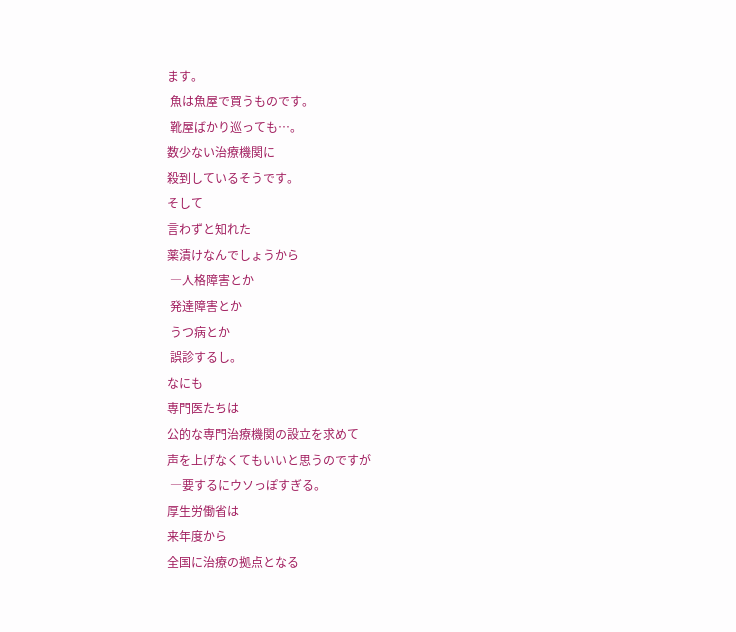ます。
 魚は魚屋で買うものです。
 靴屋ばかり巡っても…。
数少ない治療機関に
殺到しているそうです。
そして
言わずと知れた
薬漬けなんでしょうから
 ―人格障害とか
 発達障害とか
 うつ病とか
 誤診するし。
なにも
専門医たちは
公的な専門治療機関の設立を求めて
声を上げなくてもいいと思うのですが
 ―要するにウソっぽすぎる。
厚生労働省は
来年度から
全国に治療の拠点となる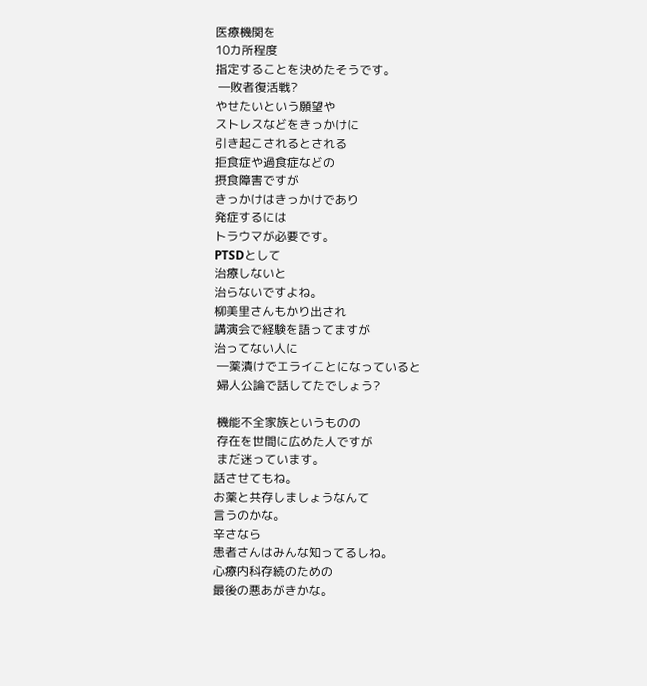医療機関を
10カ所程度
指定することを決めたそうです。
 ―敗者復活戦?
やせたいという願望や
ストレスなどをきっかけに
引き起こされるとされる
拒食症や過食症などの
摂食障害ですが
きっかけはきっかけであり
発症するには
トラウマが必要です。
PTSDとして
治療しないと
治らないですよね。
柳美里さんもかり出され
講演会で経験を語ってますが
治ってない人に
 ―薬漬けでエライことになっていると
 婦人公論で話してたでしょう?

 機能不全家族というものの
 存在を世間に広めた人ですが
 まだ迷っています。
話させてもね。
お薬と共存しましょうなんて
言うのかな。
辛さなら
患者さんはみんな知ってるしね。
心療内科存続のための
最後の悪あがきかな。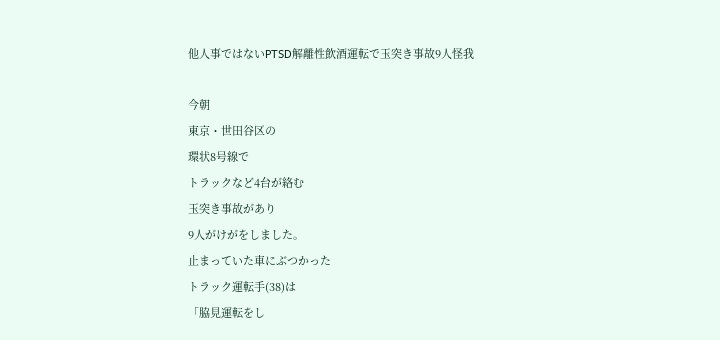他人事ではないPTSD解離性飲酒運転で玉突き事故9人怪我

今朝
東京・世田谷区の
環状8号線で
トラックなど4台が絡む
玉突き事故があり
9人がけがをしました。
止まっていた車にぶつかった
トラック運転手(38)は
「脇見運転をし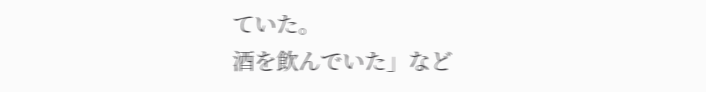ていた。
酒を飲んでいた」など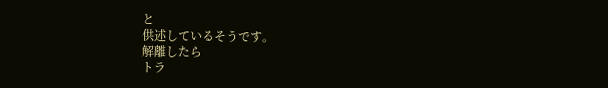と
供述しているそうです。
解離したら
トラ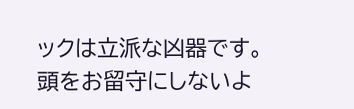ックは立派な凶器です。
頭をお留守にしないよ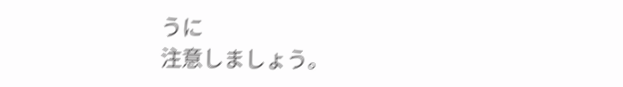うに
注意しましょう。